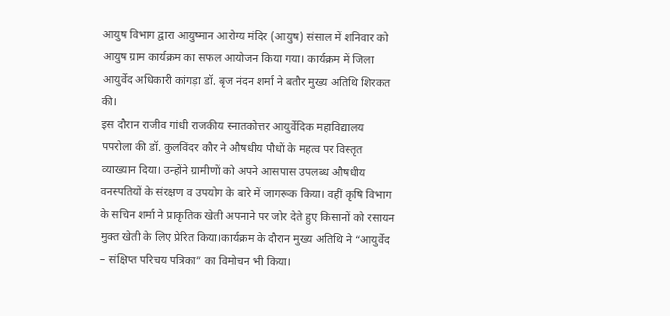आयुष विभाग द्वारा आयुष्मान आरोग्य मंदिर (आयुष) संसाल में शनिवार को आयुष ग्राम कार्यक्रम का सफल आयोजन किया गया। कार्यक्रम में जिला आयुर्वेद अधिकारी कांगड़ा डॉ. बृज नंदन शर्मा ने बतौर मुख्य अतिथि शिरकत की।
इस दौरान राजीव गांधी राजकीय स्नातकोत्तर आयुर्वेदिक महाविद्यालय पपरोला की डॉ. कुलविंदर कौर ने औषधीय पौधों के महत्व पर विस्तृत व्याख्यान दिया। उन्होंने ग्रामीणों को अपने आसपास उपलब्ध औषधीय वनस्पतियों के संरक्षण व उपयोग के बारे में जागरूक किया। वहीं कृषि विभाग के सचिन शर्मा ने प्राकृतिक खेती अपनाने पर जोर देते हुए किसानों को रसायन मुक्त खेती के लिए प्रेरित किया।कार्यक्रम के दौरान मुख्य अतिथि ने “आयुर्वेद – संक्षिप्त परिचय पत्रिका” का विमोचन भी किया।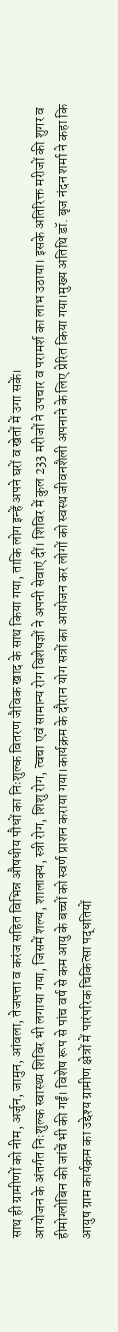साथ ही ग्रामीणों को नीम, अर्जुन, जामुन, आंवला, तेजपत्ता व करंज सहित विभिन्न औषधीय पौधों का निःशुल्क वितरण जैविक खाद के साथ किया गया, ताकि लोग इन्हें अपने घरों व खेतों में उगा सकें।
आयोजन के अंतर्गत निःशुल्क स्वास्थ्य शिविर भी लगाया गया, जिसमें शल्य, शालाक्य, स्त्री रोग, शिशु रोग, त्वचा एवं सामान्य रोग विशेषज्ञों ने अपनी सेवाएं दीं। शिविर में कुल 233 मरीजों ने उपचार व परामर्श का लाभ उठाया। इसके अतिरिक्त मरीजों की शुगर व हीमोग्लोबिन की जांचें भी की गईं। विशेष रूप से पांच वर्ष से कम आयु के बच्चों को स्वर्ण प्राशन कराया गया।कार्यक्रम के दौरान योग सत्रों का आयोजन कर लोगों को स्वस्थ जीवनशैली अपनाने के लिए प्रेरित किया गया।मुख्य अतिथि डॉ. बृज नंदन शर्मा ने कहा कि आयुष ग्राम कार्यक्रम का उद्देश्य ग्रामीण क्षेत्रों में पारंपरिक चिकित्सा पद्धतियों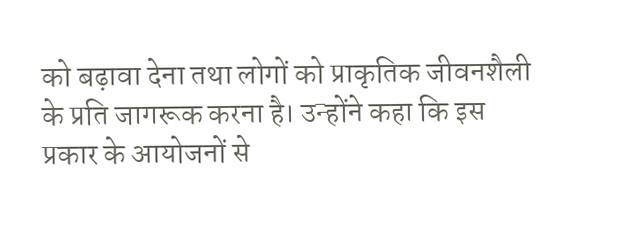को बढ़ावा देना तथा लोगों को प्राकृतिक जीवनशैली के प्रति जागरूक करना है। उन्होंने कहा कि इस प्रकार के आयोजनों से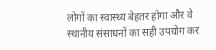लोगों का स्वास्थ्य बेहतर होगा और वे स्थानीय संसाधनों का सही उपयोग कर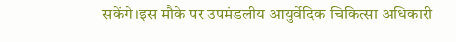सकेंगे।इस मौके पर उपमंडलीय आयुर्वेदिक चिकित्सा अधिकारी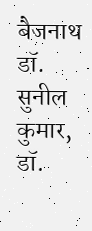बैजनाथ डॉ. सुनील कुमार, डॉ.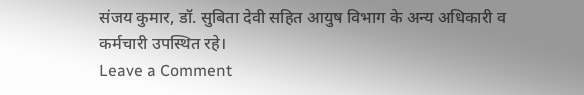संजय कुमार, डॉ. सुबिता देवी सहित आयुष विभाग के अन्य अधिकारी व कर्मचारी उपस्थित रहे।
Leave a Comment